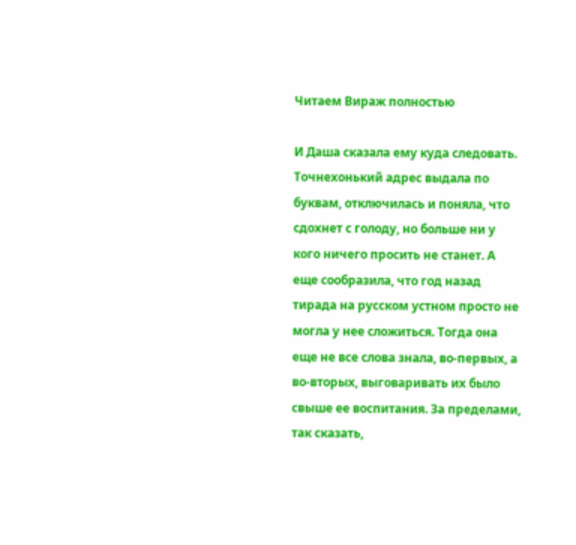Читаем Вираж полностью

И Даша сказала ему куда следовать. Точнехонький адрес выдала по буквам, отключилась и поняла, что сдохнет с голоду, но больше ни у кого ничего просить не станет. А еще сообразила, что год назад тирада на русском устном просто не могла у нее сложиться. Тогда она еще не все слова знала, во-первых, а во-вторых, выговаривать их было свыше ее воспитания. За пределами, так сказать,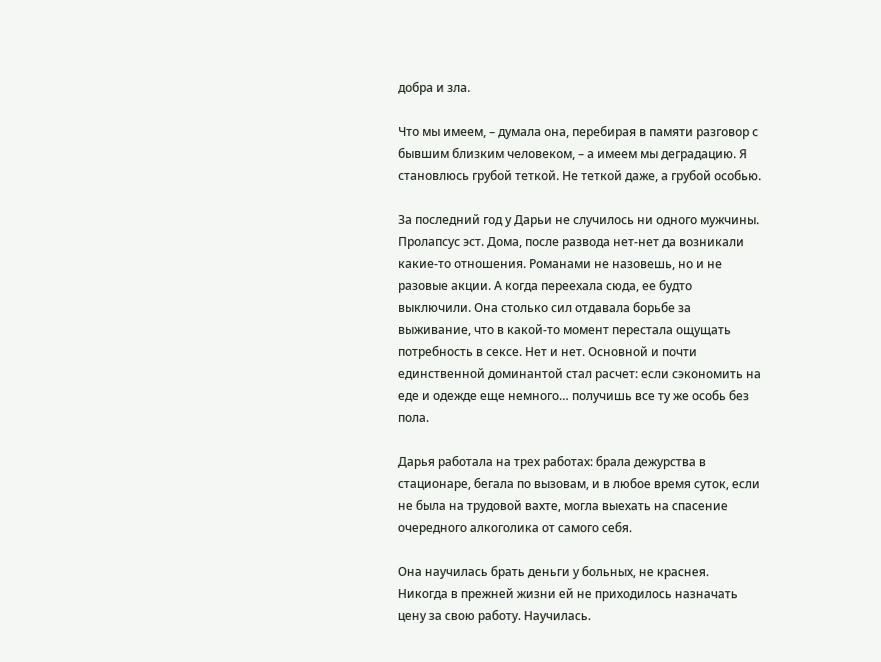добра и зла.

Что мы имеем, – думала она, перебирая в памяти разговор с бывшим близким человеком, – а имеем мы деградацию. Я становлюсь грубой теткой. Не теткой даже, а грубой особью.

За последний год у Дарьи не случилось ни одного мужчины. Пролапсус эст. Дома, после развода нет-нет да возникали какие-то отношения. Романами не назовешь, но и не разовые акции. А когда переехала сюда, ее будто выключили. Она столько сил отдавала борьбе за выживание, что в какой-то момент перестала ощущать потребность в сексе. Нет и нет. Основной и почти единственной доминантой стал расчет: если сэкономить на еде и одежде еще немного… получишь все ту же особь без пола.

Дарья работала на трех работах: брала дежурства в стационаре, бегала по вызовам, и в любое время суток, если не была на трудовой вахте, могла выехать на спасение очередного алкоголика от самого себя.

Она научилась брать деньги у больных, не краснея. Никогда в прежней жизни ей не приходилось назначать цену за свою работу. Научилась.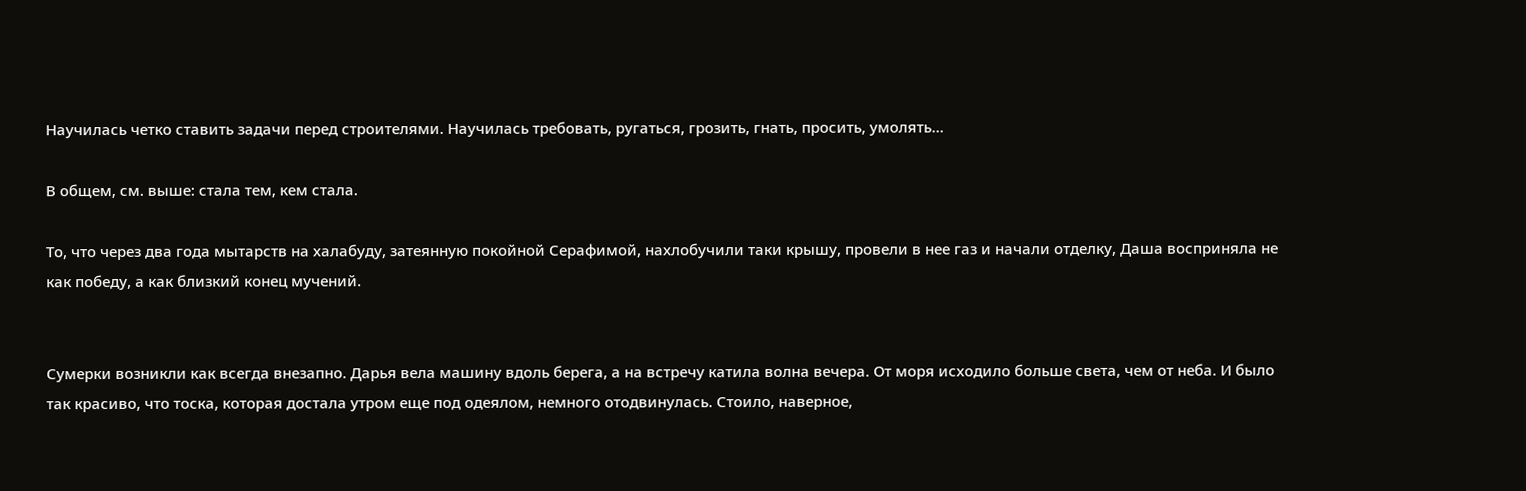Научилась четко ставить задачи перед строителями. Научилась требовать, ругаться, грозить, гнать, просить, умолять…

В общем, см. выше: стала тем, кем стала.

То, что через два года мытарств на халабуду, затеянную покойной Серафимой, нахлобучили таки крышу, провели в нее газ и начали отделку, Даша восприняла не как победу, а как близкий конец мучений.


Сумерки возникли как всегда внезапно. Дарья вела машину вдоль берега, а на встречу катила волна вечера. От моря исходило больше света, чем от неба. И было так красиво, что тоска, которая достала утром еще под одеялом, немного отодвинулась. Стоило, наверное,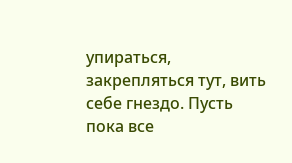упираться, закрепляться тут, вить себе гнездо. Пусть пока все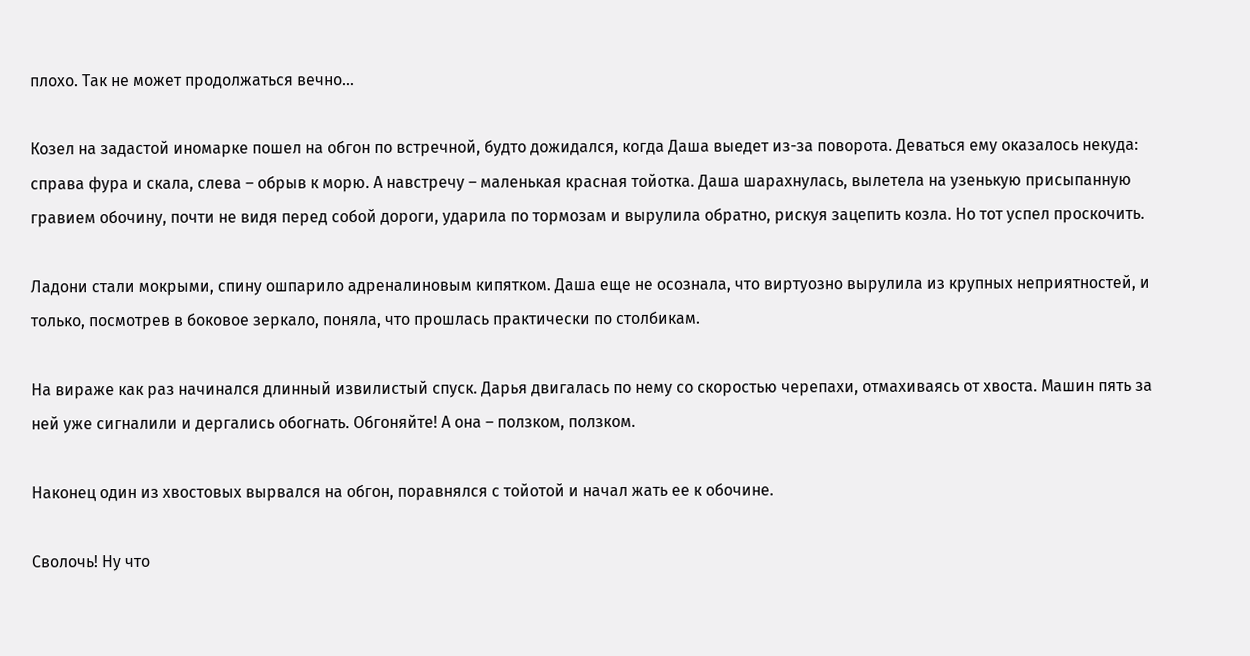плохо. Так не может продолжаться вечно…

Козел на задастой иномарке пошел на обгон по встречной, будто дожидался, когда Даша выедет из-за поворота. Деваться ему оказалось некуда: справа фура и скала, слева – обрыв к морю. А навстречу – маленькая красная тойотка. Даша шарахнулась, вылетела на узенькую присыпанную гравием обочину, почти не видя перед собой дороги, ударила по тормозам и вырулила обратно, рискуя зацепить козла. Но тот успел проскочить.

Ладони стали мокрыми, спину ошпарило адреналиновым кипятком. Даша еще не осознала, что виртуозно вырулила из крупных неприятностей, и только, посмотрев в боковое зеркало, поняла, что прошлась практически по столбикам.

На вираже как раз начинался длинный извилистый спуск. Дарья двигалась по нему со скоростью черепахи, отмахиваясь от хвоста. Машин пять за ней уже сигналили и дергались обогнать. Обгоняйте! А она – ползком, ползком.

Наконец один из хвостовых вырвался на обгон, поравнялся с тойотой и начал жать ее к обочине.

Сволочь! Ну что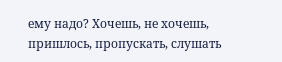ему надо? Хочешь, не хочешь, пришлось, пропускать, слушать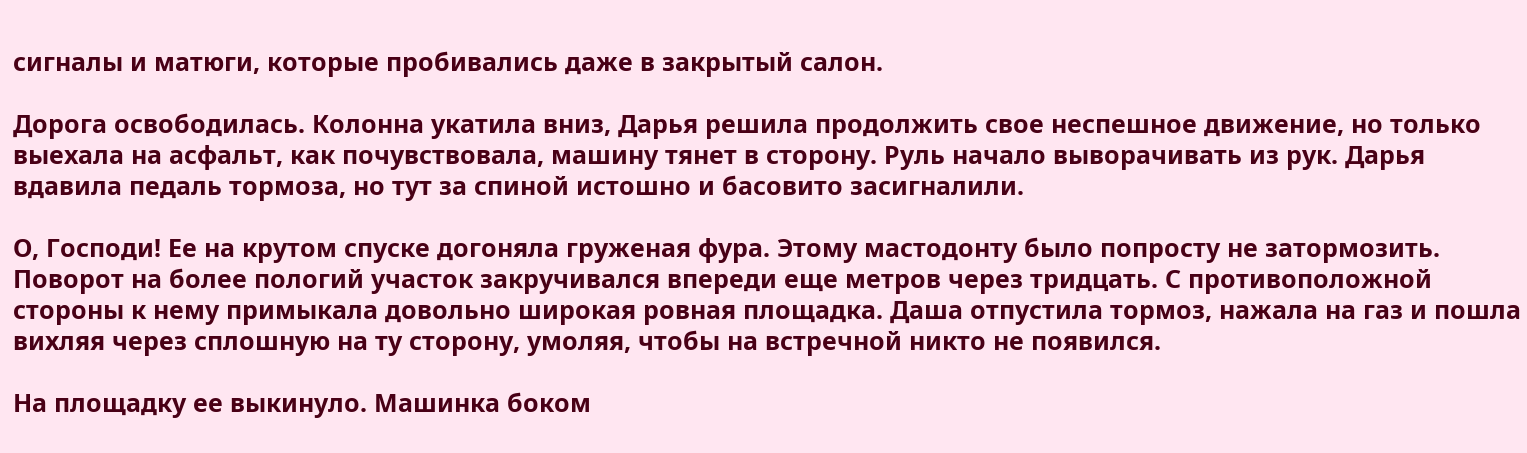сигналы и матюги, которые пробивались даже в закрытый салон.

Дорога освободилась. Колонна укатила вниз, Дарья решила продолжить свое неспешное движение, но только выехала на асфальт, как почувствовала, машину тянет в сторону. Руль начало выворачивать из рук. Дарья вдавила педаль тормоза, но тут за спиной истошно и басовито засигналили.

О, Господи! Ее на крутом спуске догоняла груженая фура. Этому мастодонту было попросту не затормозить. Поворот на более пологий участок закручивался впереди еще метров через тридцать. С противоположной стороны к нему примыкала довольно широкая ровная площадка. Даша отпустила тормоз, нажала на газ и пошла вихляя через сплошную на ту сторону, умоляя, чтобы на встречной никто не появился.

На площадку ее выкинуло. Машинка боком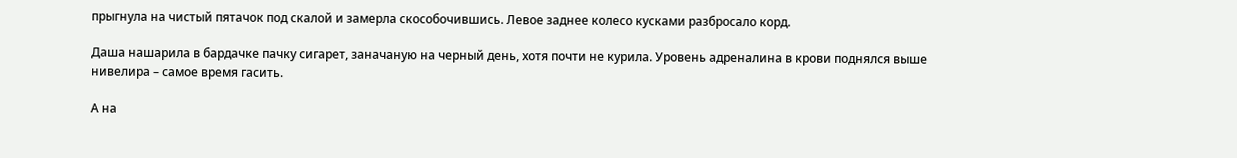прыгнула на чистый пятачок под скалой и замерла скособочившись. Левое заднее колесо кусками разбросало корд.

Даша нашарила в бардачке пачку сигарет, заначаную на черный день, хотя почти не курила. Уровень адреналина в крови поднялся выше нивелира – самое время гасить.

А на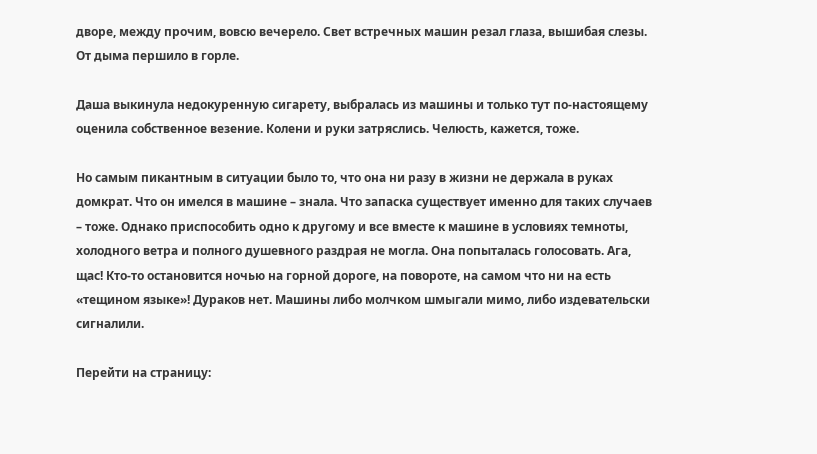дворе, между прочим, вовсю вечерело. Свет встречных машин резал глаза, вышибая слезы. От дыма першило в горле.

Даша выкинула недокуренную сигарету, выбралась из машины и только тут по-настоящему оценила собственное везение. Колени и руки затряслись. Челюсть, кажется, тоже.

Но самым пикантным в ситуации было то, что она ни разу в жизни не держала в руках домкрат. Что он имелся в машине – знала. Что запаска существует именно для таких случаев – тоже. Однако приспособить одно к другому и все вместе к машине в условиях темноты, холодного ветра и полного душевного раздрая не могла. Она попыталась голосовать. Ага, щас! Кто-то остановится ночью на горной дороге, на повороте, на самом что ни на есть «тещином языке»! Дураков нет. Машины либо молчком шмыгали мимо, либо издевательски сигналили.

Перейти на страницу: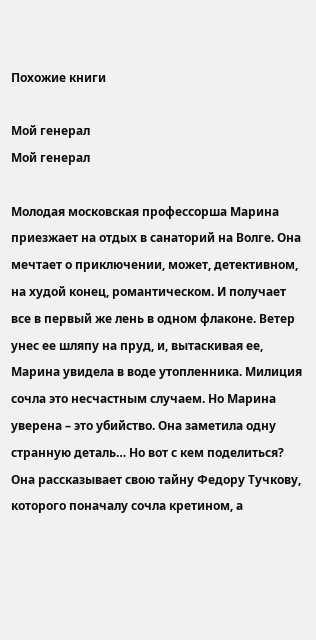Похожие книги

Мой генерал
Мой генерал

Молодая московская профессорша Марина приезжает на отдых в санаторий на Волге. Она мечтает о приключении, может, детективном, на худой конец, романтическом. И получает все в первый же лень в одном флаконе. Ветер унес ее шляпу на пруд, и, вытаскивая ее, Марина увидела в воде утопленника. Милиция сочла это несчастным случаем. Но Марина уверена – это убийство. Она заметила одну странную деталь… Но вот с кем поделиться? Она рассказывает свою тайну Федору Тучкову, которого поначалу сочла кретином, а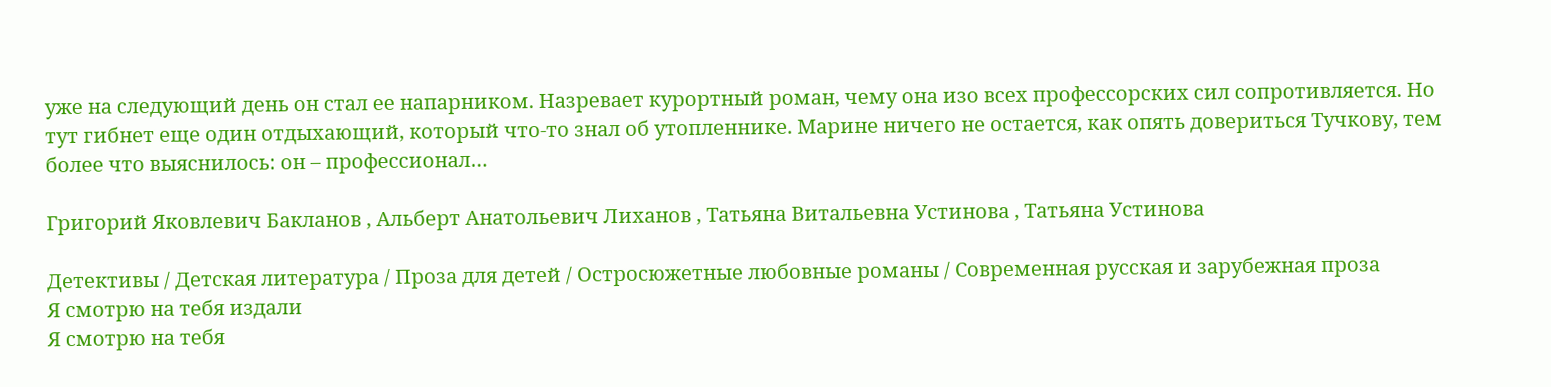уже на следующий день он стал ее напарником. Назревает курортный роман, чему она изо всех профессорских сил сопротивляется. Но тут гибнет еще один отдыхающий, который что-то знал об утопленнике. Марине ничего не остается, как опять довериться Тучкову, тем более что выяснилось: он – профессионал…

Григорий Яковлевич Бакланов , Альберт Анатольевич Лиханов , Татьяна Витальевна Устинова , Татьяна Устинова

Детективы / Детская литература / Проза для детей / Остросюжетные любовные романы / Современная русская и зарубежная проза
Я смотрю на тебя издали
Я смотрю на тебя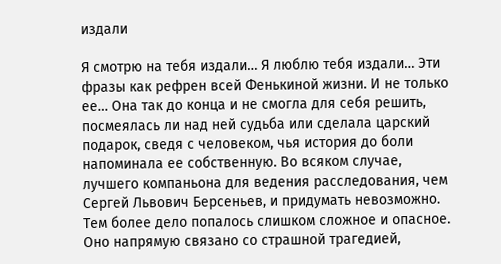издали

Я смотрю на тебя издали… Я люблю тебя издали… Эти фразы как рефрен всей Фенькиной жизни. И не только ее… Она так до конца и не смогла для себя решить, посмеялась ли над ней судьба или сделала царский подарок, сведя с человеком, чья история до боли напоминала ее собственную. Во всяком случае, лучшего компаньона для ведения расследования, чем Сергей Львович Берсеньев, и придумать невозможно. Тем более дело попалось слишком сложное и опасное. Оно напрямую связано со страшной трагедией,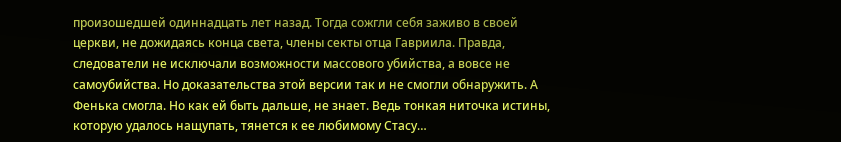произошедшей одиннадцать лет назад. Тогда сожгли себя заживо в своей церкви, не дожидаясь конца света, члены секты отца Гавриила. Правда, следователи не исключали возможности массового убийства, а вовсе не самоубийства. Но доказательства этой версии так и не смогли обнаружить. А Фенька смогла. Но как ей быть дальше, не знает. Ведь тонкая ниточка истины, которую удалось нащупать, тянется к ее любимому Стасу…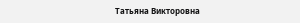Татьяна Викторовна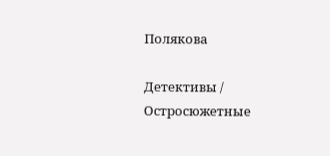Полякова

Детективы / Остросюжетные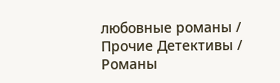любовные романы / Прочие Детективы / Романы